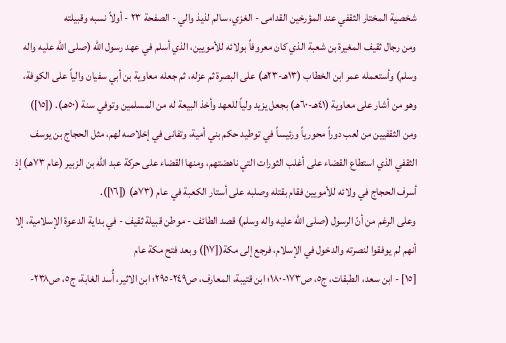شخصية المختار الثقفي عند المؤرخين القدامى - الغزي، سالم لذيذ والي - الصفحة ٢٣ - أولاً نسبه وقبيلته
ومن رجال ثقيف المغيرة بن شعبة الذي كان معروفاً بولائه للأمويين، الذي أسلم في عهد رسول الله (صلى الله عليه واله وسلم) وأستعمله عمر ابن الخطاب (١٣هـ-٢٣هـ) على البصرة ثم عزله، ثم جعله معاوية بن أبي سفيان والياً على الكوفة، وهو من أشار على معاوية (٤١هـ-٦٠هـ) بجعل يزيد ولياً للعهد وأخذ البيعة له من المسلمين وتوفي سنة (٥٠هـ). ([١٥])
ومن الثقفيين من لعب دوراً محورياً ورئيساً في توطيد حكم بني أمية، وتفانى في إخلاصه لهم، مثل الحجاج بن يوسف الثقفي الذي استطاع القضاء على أغلب الثورات التي ناهضتهم، ومنها القضاء على حركة عبد الله بن الزبير (عام ٧٣هـ) إذ أسرف الحجاج في ولائه للأمويين فقام بقتله وصلبه على أستار الكعبة في عام (٧٣هـ) ([١٦]).
وعلى الرغم من أنّ الرسول (صلى الله عليه واله وسلم) قصد الطائف - موطن قبيلة ثقيف - في بداية الدعوة الإسلامية، إلا أنهم لم يوفقوا لنصرته والدخول في الإسلام، فرجع إلى مكة([١٧]) وبعد فتح مكة عام
[١٥] - ابن سعد، الطبقات، ج٥، ص١٧٣-١٨٠؛ ابن قتيبة، المعارف، ص٢٤٩-٢٩٥؛ ابن الاثير، أُسد الغابة، ج٥، ص٢٣٨-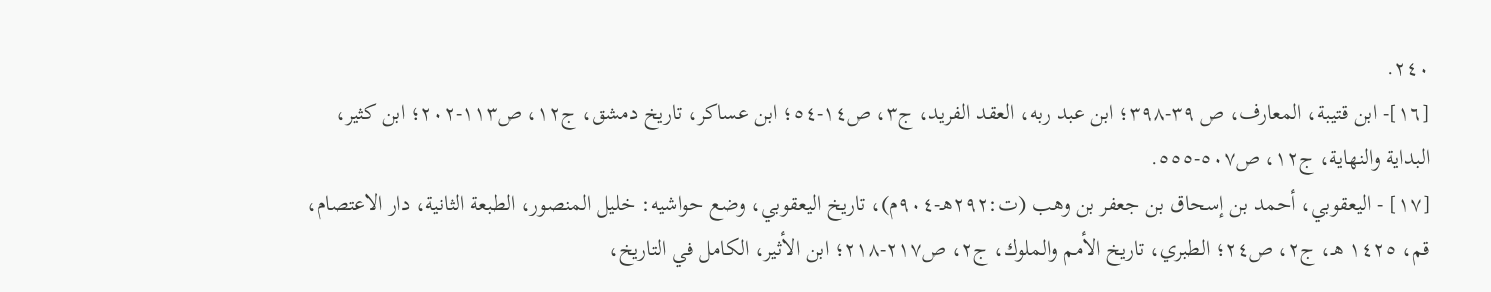٢٤٠.
[١٦]- ابن قتيبة، المعارف، ص ٣٩-٣٩٨؛ ابن عبد ربه، العقد الفريد، ج٣، ص١٤-٥٤؛ ابن عساكر، تاريخ دمشق، ج١٢، ص١١٣-٢٠٢؛ ابن كثير، البداية والنهاية، ج١٢، ص٥٠٧-٥٥٥.
[١٧] - اليعقوبي، أحمد بن إسحاق بن جعفر بن وهب (ت:٢٩٢هـ-٩٠٤م)، تاريخ اليعقوبي، وضع حواشيه: خليل المنصور، الطبعة الثانية، دار الاعتصام، قم، ١٤٢٥ هـ، ج٢، ص٢٤؛ الطبري، تاريخ الأمم والملوك، ج٢، ص٢١٧-٢١٨؛ ابن الأثير، الكامل في التاريخ،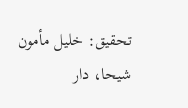تحقيق: خليل مأمون شيحا، دار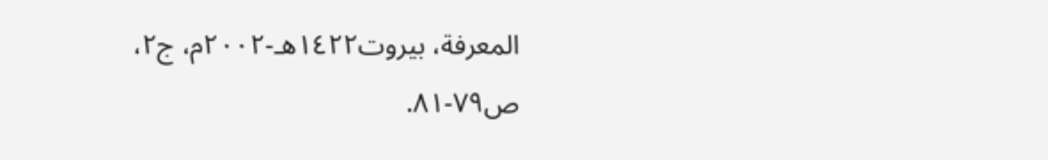المعرفة، بيروت١٤٢٢هـ-٢٠٠٢م، ج٢، ص٧٩-٨١.